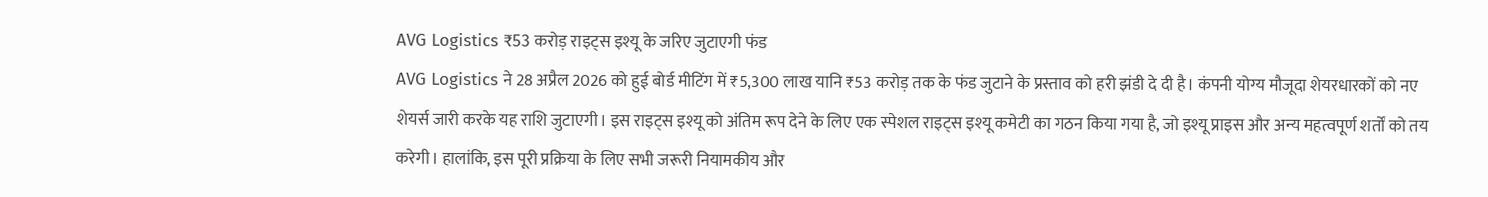AVG Logistics ₹53 करोड़ राइट्स इश्यू के जरिए जुटाएगी फंड
AVG Logistics ने 28 अप्रैल 2026 को हुई बोर्ड मीटिंग में ₹5,300 लाख यानि ₹53 करोड़ तक के फंड जुटाने के प्रस्ताव को हरी झंडी दे दी है। कंपनी योग्य मौजूदा शेयरधारकों को नए शेयर्स जारी करके यह राशि जुटाएगी। इस राइट्स इश्यू को अंतिम रूप देने के लिए एक स्पेशल राइट्स इश्यू कमेटी का गठन किया गया है, जो इश्यू प्राइस और अन्य महत्वपूर्ण शर्तों को तय करेगी। हालांकि, इस पूरी प्रक्रिया के लिए सभी जरूरी नियामकीय और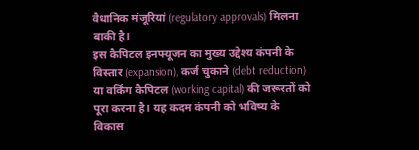वैधानिक मंजूरियां (regulatory approvals) मिलना बाकी है।
इस कैपिटल इनफ्यूजन का मुख्य उद्देश्य कंपनी के विस्तार (expansion), कर्ज चुकाने (debt reduction) या वर्किंग कैपिटल (working capital) की जरूरतों को पूरा करना है। यह कदम कंपनी को भविष्य के विकास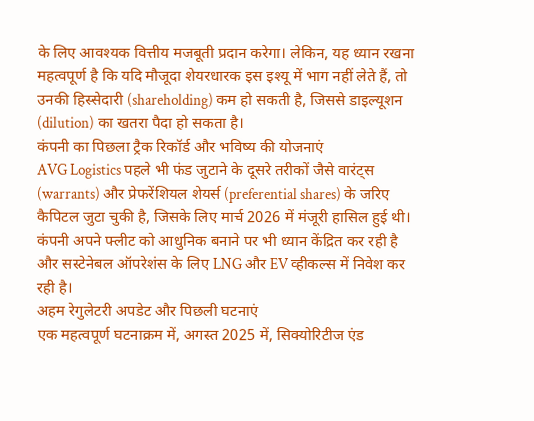के लिए आवश्यक वित्तीय मजबूती प्रदान करेगा। लेकिन, यह ध्यान रखना महत्वपूर्ण है कि यदि मौजूदा शेयरधारक इस इश्यू में भाग नहीं लेते हैं, तो उनकी हिस्सेदारी (shareholding) कम हो सकती है, जिससे डाइल्यूशन (dilution) का खतरा पैदा हो सकता है।
कंपनी का पिछला ट्रैक रिकॉर्ड और भविष्य की योजनाएं
AVG Logistics पहले भी फंड जुटाने के दूसरे तरीकों जैसे वारंट्स (warrants) और प्रेफरेंशियल शेयर्स (preferential shares) के जरिए कैपिटल जुटा चुकी है, जिसके लिए मार्च 2026 में मंजूरी हासिल हुई थी। कंपनी अपने फ्लीट को आधुनिक बनाने पर भी ध्यान केंद्रित कर रही है और सस्टेनेबल ऑपरेशंस के लिए LNG और EV व्हीकल्स में निवेश कर रही है।
अहम रेगुलेटरी अपडेट और पिछली घटनाएं
एक महत्वपूर्ण घटनाक्रम में, अगस्त 2025 में, सिक्योरिटीज एंड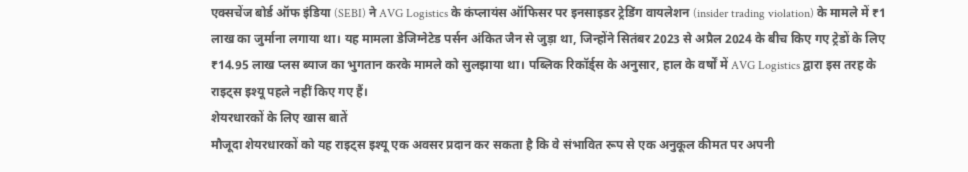एक्सचेंज बोर्ड ऑफ इंडिया (SEBI) ने AVG Logistics के कंप्लायंस ऑफिसर पर इनसाइडर ट्रेडिंग वायलेशन (insider trading violation) के मामले में ₹1 लाख का जुर्माना लगाया था। यह मामला डेजिग्नेटेड पर्सन अंकित जैन से जुड़ा था, जिन्होंने सितंबर 2023 से अप्रैल 2024 के बीच किए गए ट्रेडों के लिए ₹14.95 लाख प्लस ब्याज का भुगतान करके मामले को सुलझाया था। पब्लिक रिकॉर्ड्स के अनुसार, हाल के वर्षों में AVG Logistics द्वारा इस तरह के राइट्स इश्यू पहले नहीं किए गए हैं।
शेयरधारकों के लिए खास बातें
मौजूदा शेयरधारकों को यह राइट्स इश्यू एक अवसर प्रदान कर सकता है कि वे संभावित रूप से एक अनुकूल कीमत पर अपनी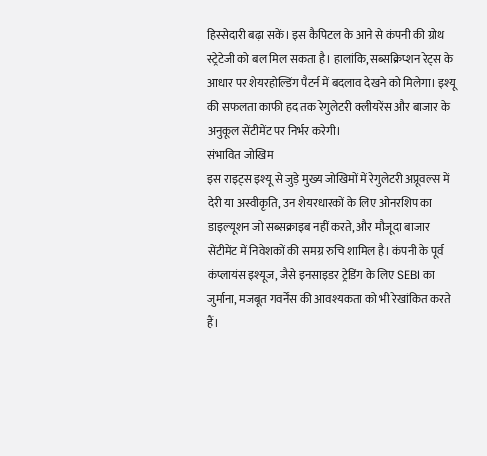हिस्सेदारी बढ़ा सकें। इस कैपिटल के आने से कंपनी की ग्रोथ स्ट्रेटेजी को बल मिल सकता है। हालांकि, सब्सक्रिप्शन रेट्स के आधार पर शेयरहोल्डिंग पैटर्न में बदलाव देखने को मिलेगा। इश्यू की सफलता काफी हद तक रेगुलेटरी क्लीयरेंस और बाजार के अनुकूल सेंटीमेंट पर निर्भर करेगी।
संभावित जोखिम
इस राइट्स इश्यू से जुड़े मुख्य जोखिमों में रेगुलेटरी अप्रूवल्स में देरी या अस्वीकृति, उन शेयरधारकों के लिए ओनरशिप का डाइल्यूशन जो सब्सक्राइब नहीं करते, और मौजूदा बाजार सेंटीमेंट में निवेशकों की समग्र रुचि शामिल है। कंपनी के पूर्व कंप्लायंस इश्यूज, जैसे इनसाइडर ट्रेडिंग के लिए SEBI का जुर्माना, मजबूत गवर्नेंस की आवश्यकता को भी रेखांकित करते हैं।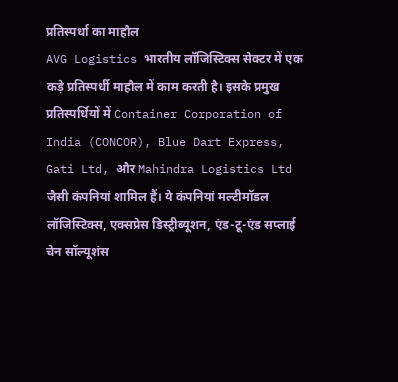प्रतिस्पर्धा का माहौल
AVG Logistics भारतीय लॉजिस्टिक्स सेक्टर में एक कड़े प्रतिस्पर्धी माहौल में काम करती है। इसके प्रमुख प्रतिस्पर्धियों में Container Corporation of India (CONCOR), Blue Dart Express, Gati Ltd, और Mahindra Logistics Ltd जैसी कंपनियां शामिल हैं। ये कंपनियां मल्टीमॉडल लॉजिस्टिक्स, एक्सप्रेस डिस्ट्रीब्यूशन, एंड-टू-एंड सप्लाई चेन सॉल्यूशंस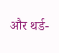और थर्ड-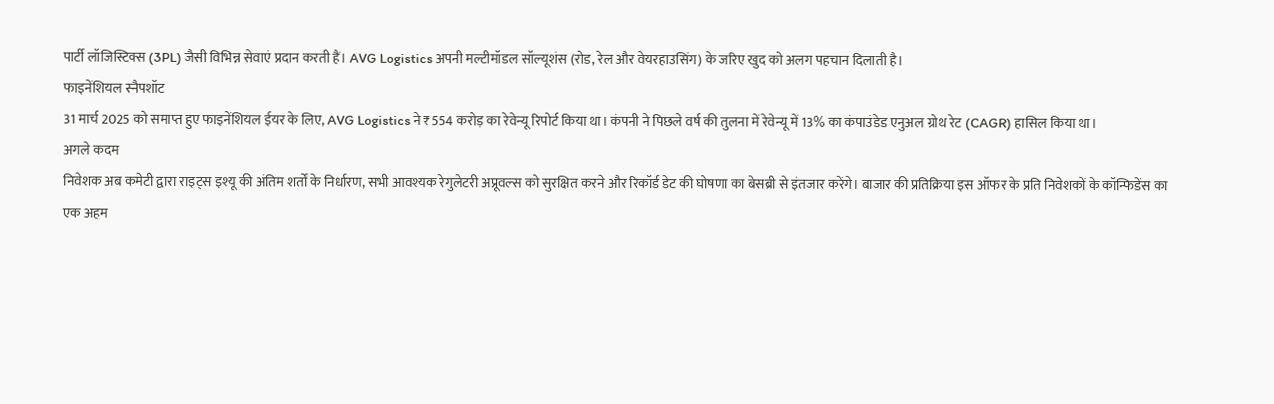पार्टी लॉजिस्टिक्स (3PL) जैसी विभिन्न सेवाएं प्रदान करती हैं। AVG Logistics अपनी मल्टीमॉडल सॉल्यूशंस (रोड, रेल और वेयरहाउसिंग) के जरिए खुद को अलग पहचान दिलाती है।
फाइनेंशियल स्नैपशॉट
31 मार्च 2025 को समाप्त हुए फाइनेंशियल ईयर के लिए, AVG Logistics ने ₹554 करोड़ का रेवेन्यू रिपोर्ट किया था। कंपनी ने पिछले वर्ष की तुलना में रेवेन्यू में 13% का कंपाउंडेड एनुअल ग्रोथ रेट (CAGR) हासिल किया था।
अगले कदम
निवेशक अब कमेटी द्वारा राइट्स इश्यू की अंतिम शर्तों के निर्धारण, सभी आवश्यक रेगुलेटरी अप्रूवल्स को सुरक्षित करने और रिकॉर्ड डेट की घोषणा का बेसब्री से इंतजार करेंगे। बाजार की प्रतिक्रिया इस ऑफर के प्रति निवेशकों के कॉन्फिडेंस का एक अहम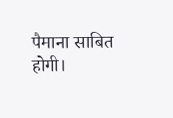पैमाना साबित होगी।